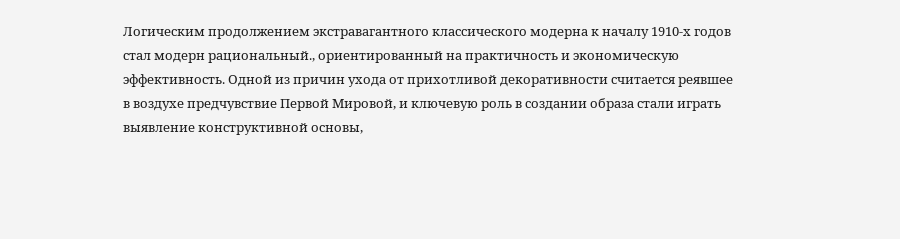Логическим продолжением экстравагантного классического модерна к началу 1910-х годов стал модерн рациональный., ориентированный на практичность и экономическую эффективность. Одной из причин ухода от прихотливой декоративности считается реявшее в воздухе предчувствие Первой Мировой, и ключевую роль в создании образа стали играть выявление конструктивной основы,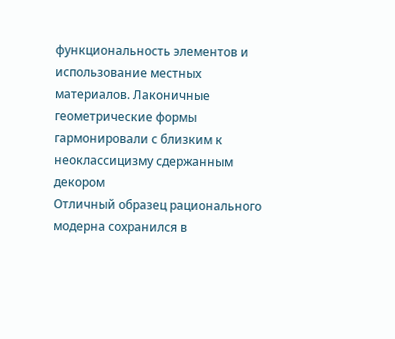функциональность элементов и использование местных материалов. Лаконичные геометрические формы гармонировали с близким к неоклассицизму сдержанным декором
Отличный образец рационального модерна сохранился в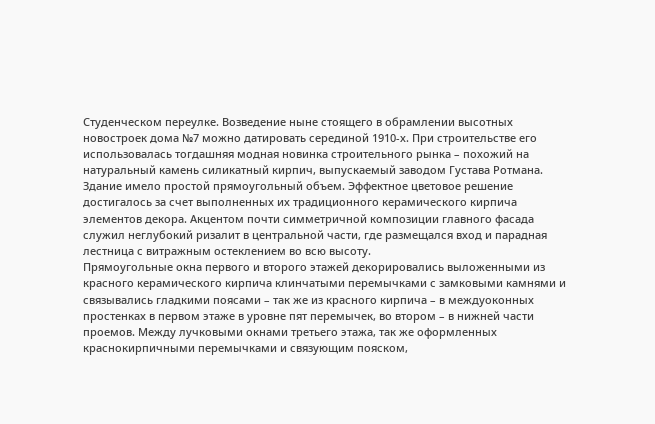Студенческом переулке. Возведение ныне стоящего в обрамлении высотных новостроек дома №7 можно датировать серединой 1910-х. При строительстве его использовалась тогдашняя модная новинка строительного рынка – похожий на натуральный камень силикатный кирпич, выпускаемый заводом Густава Ротмана.
Здание имело простой прямоугольный объем. Эффектное цветовое решение достигалось за счет выполненных их традиционного керамического кирпича элементов декора. Акцентом почти симметричной композиции главного фасада служил неглубокий ризалит в центральной части, где размещался вход и парадная лестница с витражным остеклением во всю высоту.
Прямоугольные окна первого и второго этажей декорировались выложенными из красного керамического кирпича клинчатыми перемычками с замковыми камнями и связывались гладкими поясами – так же из красного кирпича – в междуоконных простенках в первом этаже в уровне пят перемычек, во втором – в нижней части проемов. Между лучковыми окнами третьего этажа, так же оформленных краснокирпичными перемычками и связующим пояском,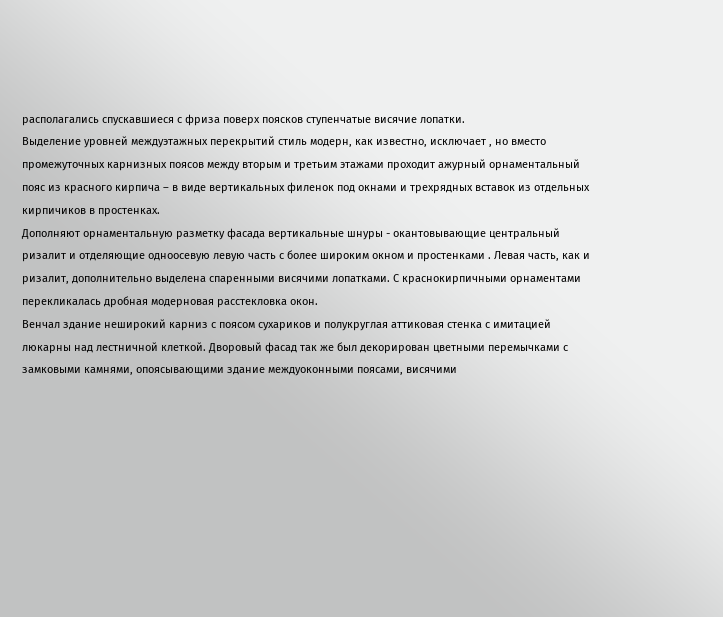располагались спускавшиеся с фриза поверх поясков ступенчатые висячие лопатки.
Выделение уровней междуэтажных перекрытий стиль модерн, как известно, исключает , но вместо промежуточных карнизных поясов между вторым и третьим этажами проходит ажурный орнаментальный пояс из красного кирпича – в виде вертикальных филенок под окнами и трехрядных вставок из отдельных кирпичиков в простенках.
Дополняют орнаментальную разметку фасада вертикальные шнуры - окантовывающие центральный ризалит и отделяющие одноосевую левую часть с более широким окном и простенками . Левая часть, как и ризалит, дополнительно выделена спаренными висячими лопатками. С краснокирпичными орнаментами перекликалась дробная модерновая расстекловка окон.
Венчал здание неширокий карниз с поясом сухариков и полукруглая аттиковая стенка с имитацией люкарны над лестничной клеткой. Дворовый фасад так же был декорирован цветными перемычками с замковыми камнями, опоясывающими здание междуоконными поясами, висячими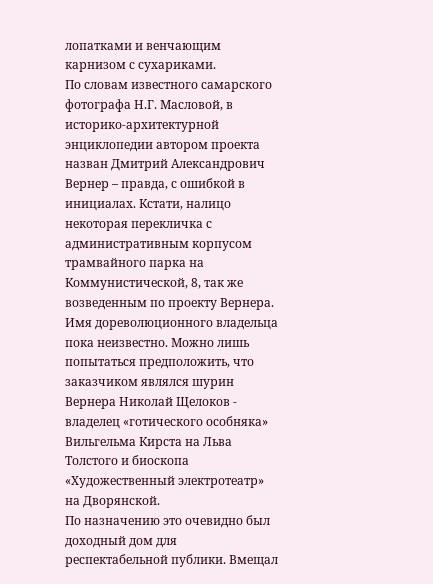лопатками и венчающим карнизом с сухариками.
По словам известного самарского фотографа Н.Г. Масловой, в историко-архитектурной энциклопедии автором проекта назван Дмитрий Александрович Вернер – правда, с ошибкой в инициалах. Кстати, налицо некоторая перекличка с административным корпусом трамвайного парка на Коммунистической, 8, так же возведенным по проекту Вернера.
Имя дореволюционного владельца пока неизвестно. Можно лишь попытаться предположить, что заказчиком являлся шурин Вернера Николай Щелоков - владелец «готического особняка» Вильгельма Кирста на Льва Толстого и биоскопа «Художественный электротеатр» на Дворянской.
По назначению это очевидно был доходный дом для респектабельной публики. Вмещал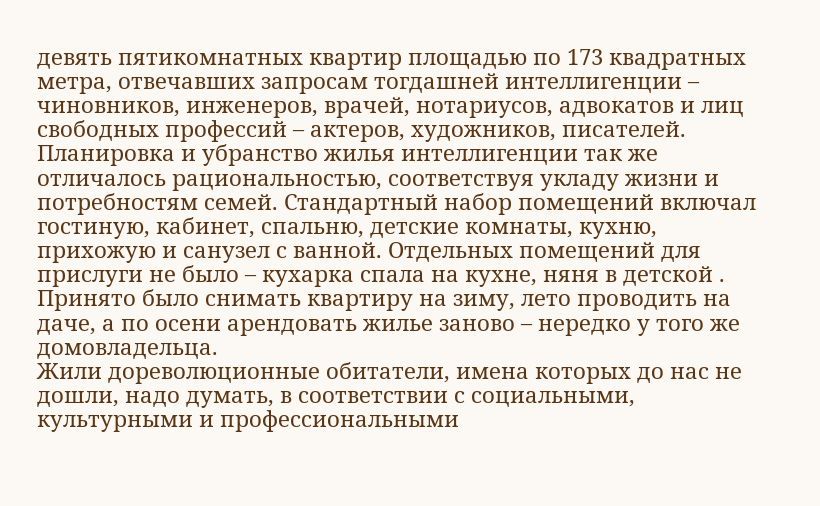девять пятикомнатных квартир площадью по 173 квадратных метра, отвечавших запросам тогдашней интеллигенции – чиновников, инженеров, врачей, нотариусов, адвокатов и лиц свободных профессий – актеров, художников, писателей.
Планировка и убранство жилья интеллигенции так же отличалось рациональностью, соответствуя укладу жизни и потребностям семей. Стандартный набор помещений включал гостиную, кабинет, спальню, детские комнаты, кухню, прихожую и санузел с ванной. Отдельных помещений для прислуги не было – кухарка спала на кухне, няня в детской . Принято было снимать квартиру на зиму, лето проводить на даче, а по осени арендовать жилье заново – нередко у того же домовладельца.
Жили дореволюционные обитатели, имена которых до нас не дошли, надо думать, в соответствии с социальными, культурными и профессиональными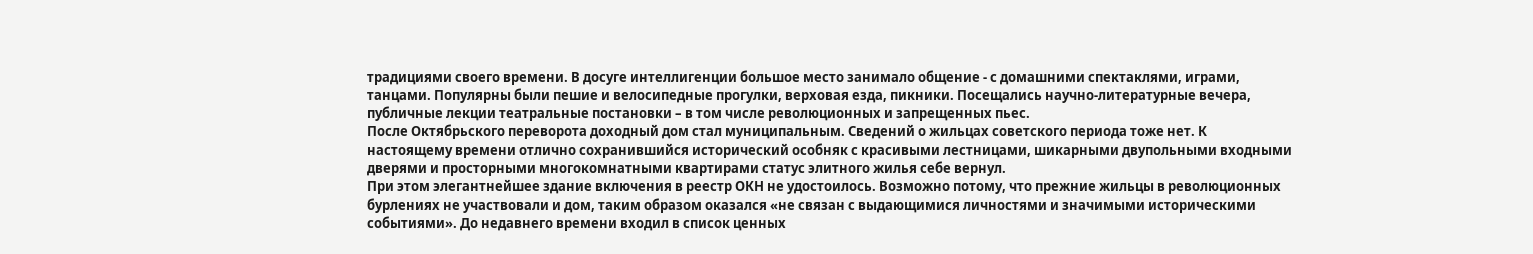традициями своего времени. В досуге интеллигенции большое место занимало общение - с домашними спектаклями, играми, танцами. Популярны были пешие и велосипедные прогулки, верховая езда, пикники. Посещались научно-литературные вечера, публичные лекции театральные постановки – в том числе революционных и запрещенных пьес.
После Октябрьского переворота доходный дом стал муниципальным. Сведений о жильцах советского периода тоже нет. К настоящему времени отлично сохранившийся исторический особняк с красивыми лестницами, шикарными двупольными входными дверями и просторными многокомнатными квартирами статус элитного жилья себе вернул.
При этом элегантнейшее здание включения в реестр ОКН не удостоилось. Возможно потому, что прежние жильцы в революционных бурлениях не участвовали и дом, таким образом оказался «не связан с выдающимися личностями и значимыми историческими событиями». До недавнего времени входил в список ценных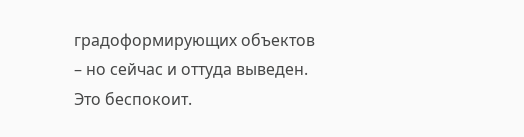градоформирующих объектов – но сейчас и оттуда выведен. Это беспокоит.